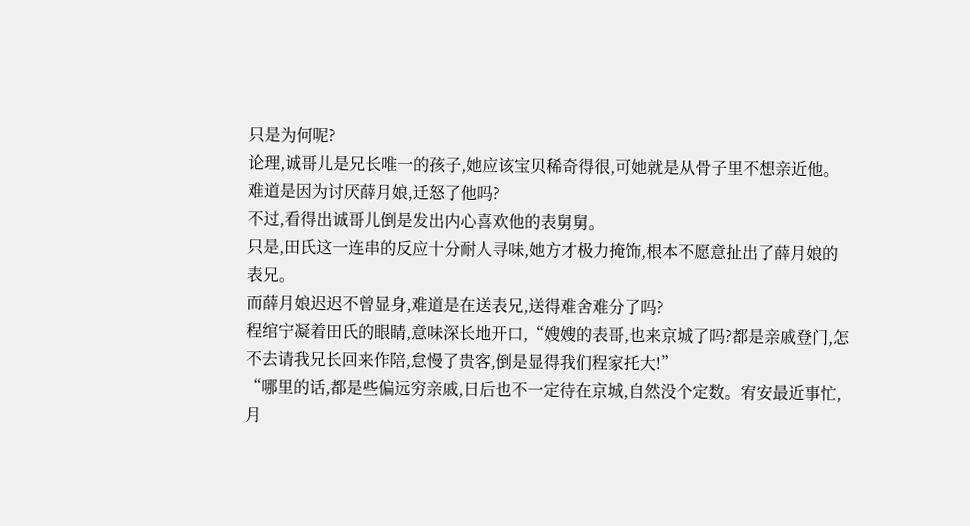只是为何呢?
论理,诚哥儿是兄长唯一的孩子,她应该宝贝稀奇得很,可她就是从骨子里不想亲近他。
难道是因为讨厌薛月娘,迁怒了他吗?
不过,看得出诚哥儿倒是发出内心喜欢他的表舅舅。
只是,田氏这一连串的反应十分耐人寻味,她方才极力掩饰,根本不愿意扯出了薛月娘的表兄。
而薛月娘迟迟不曾显身,难道是在送表兄,送得难舍难分了吗?
程绾宁凝着田氏的眼睛,意味深长地开口,“嫂嫂的表哥,也来京城了吗?都是亲戚登门,怎不去请我兄长回来作陪,怠慢了贵客,倒是显得我们程家托大!”
“哪里的话,都是些偏远穷亲戚,日后也不一定待在京城,自然没个定数。宥安最近事忙,月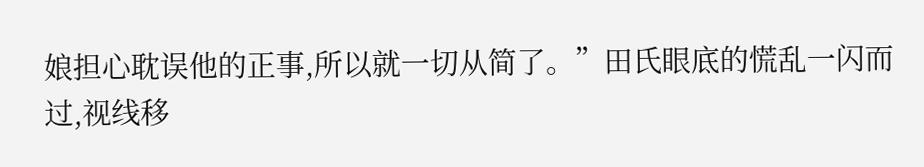娘担心耽误他的正事,所以就一切从简了。”田氏眼底的慌乱一闪而过,视线移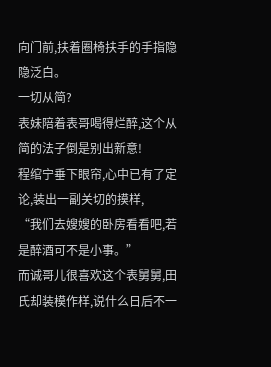向门前,扶着圈椅扶手的手指隐隐泛白。
一切从简?
表妹陪着表哥喝得烂醉,这个从简的法子倒是别出新意!
程绾宁垂下眼帘,心中已有了定论,装出一副关切的摸样,
“我们去嫂嫂的卧房看看吧,若是醉酒可不是小事。”
而诚哥儿很喜欢这个表舅舅,田氏却装模作样,说什么日后不一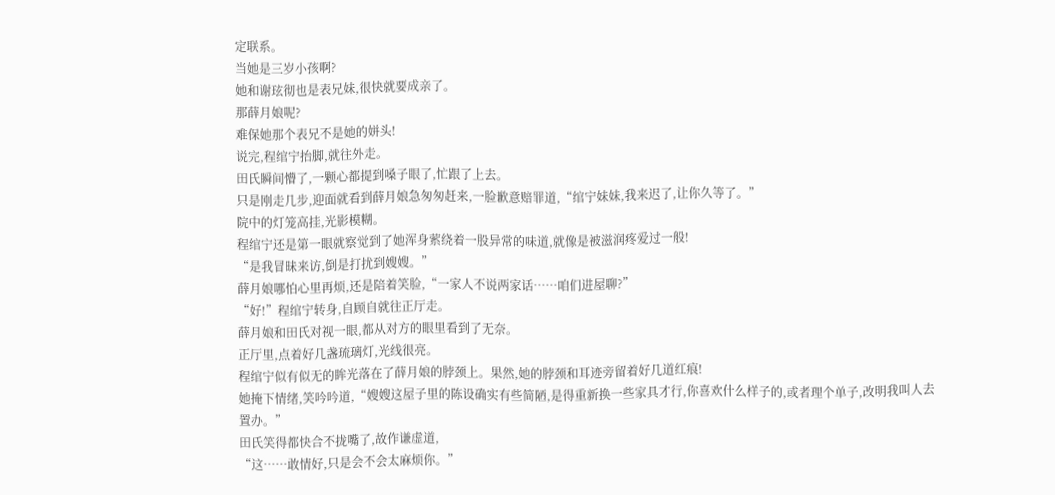定联系。
当她是三岁小孩啊?
她和谢玹彻也是表兄妹,很快就要成亲了。
那薛月娘呢?
难保她那个表兄不是她的姘头!
说完,程绾宁抬脚,就往外走。
田氏瞬间懵了,一颗心都提到嗓子眼了,忙跟了上去。
只是刚走几步,迎面就看到薛月娘急匆匆赶来,一脸歉意赔罪道,“绾宁妹妹,我来迟了,让你久等了。”
院中的灯笼高挂,光影模糊。
程绾宁还是第一眼就察觉到了她浑身萦绕着一股异常的味道,就像是被滋润疼爱过一般!
“是我冒昧来访,倒是打扰到嫂嫂。”
薛月娘哪怕心里再烦,还是陪着笑脸,“一家人不说两家话……咱们进屋聊?”
“好!”程绾宁转身,自顾自就往正厅走。
薛月娘和田氏对视一眼,都从对方的眼里看到了无奈。
正厅里,点着好几盏琉璃灯,光线很亮。
程绾宁似有似无的眸光落在了薛月娘的脖颈上。果然,她的脖颈和耳迹旁留着好几道红痕!
她掩下情绪,笑吟吟道,“嫂嫂这屋子里的陈设确实有些简陋,是得重新换一些家具才行,你喜欢什么样子的,或者理个单子,改明我叫人去置办。”
田氏笑得都快合不拢嘴了,故作谦虚道,
“这……敢情好,只是会不会太麻烦你。”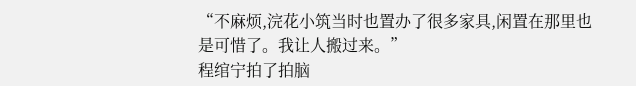“不麻烦,浣花小筑当时也置办了很多家具,闲置在那里也是可惜了。我让人搬过来。”
程绾宁拍了拍脑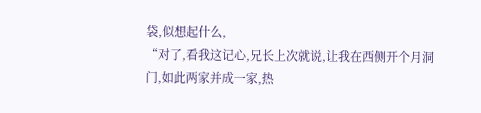袋,似想起什么,
“对了,看我这记心,兄长上次就说,让我在西侧开个月洞门,如此两家并成一家,热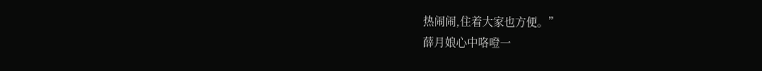热闹闹,住着大家也方便。”
薛月娘心中咯噔一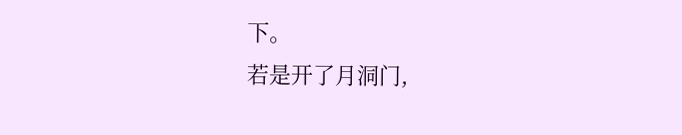下。
若是开了月洞门,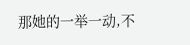那她的一举一动,不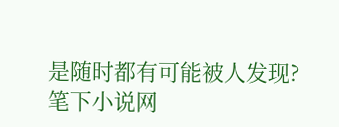是随时都有可能被人发现?
笔下小说网